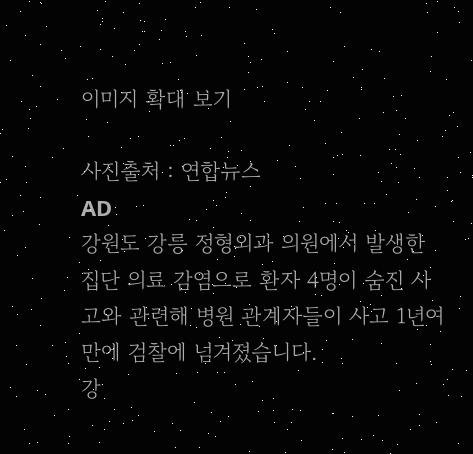이미지 확대 보기

사진출처 : 연합뉴스
AD
강원도 강릉 정형외과 의원에서 발생한 집단 의료 감염으로 환자 4명이 숨진 사고와 관련해 병원 관계자들이 사고 1년여 만에 검찰에 넘겨졌습니다.
강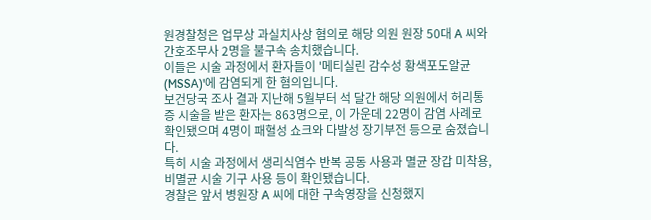원경찰청은 업무상 과실치사상 혐의로 해당 의원 원장 50대 A 씨와 간호조무사 2명을 불구속 송치했습니다.
이들은 시술 과정에서 환자들이 '메티실린 감수성 황색포도알균(MSSA)'에 감염되게 한 혐의입니다.
보건당국 조사 결과 지난해 5월부터 석 달간 해당 의원에서 허리통증 시술을 받은 환자는 863명으로, 이 가운데 22명이 감염 사례로 확인됐으며 4명이 패혈성 쇼크와 다발성 장기부전 등으로 숨졌습니다.
특히 시술 과정에서 생리식염수 반복 공동 사용과 멸균 장갑 미착용, 비멸균 시술 기구 사용 등이 확인됐습니다.
경찰은 앞서 병원장 A 씨에 대한 구속영장을 신청했지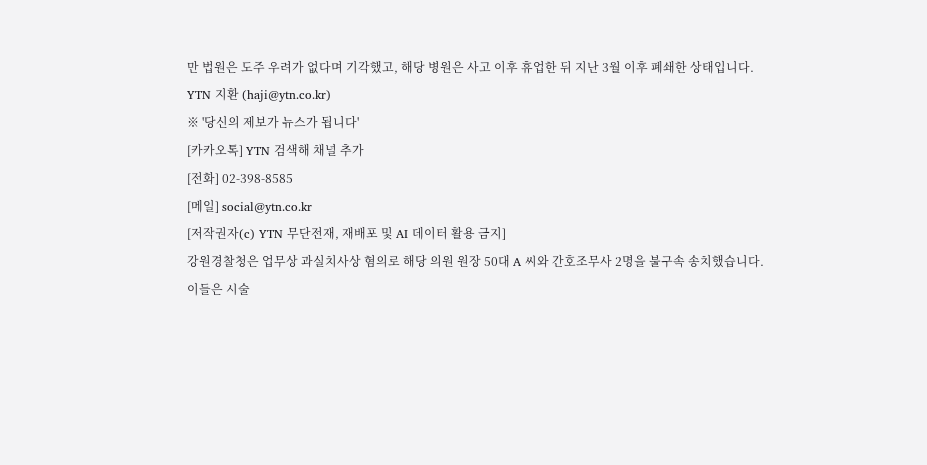만 법원은 도주 우려가 없다며 기각했고, 해당 병원은 사고 이후 휴업한 뒤 지난 3월 이후 폐쇄한 상태입니다.
YTN 지환 (haji@ytn.co.kr)
※ '당신의 제보가 뉴스가 됩니다'
[카카오톡] YTN 검색해 채널 추가
[전화] 02-398-8585
[메일] social@ytn.co.kr
[저작권자(c) YTN 무단전재, 재배포 및 AI 데이터 활용 금지]
강원경찰청은 업무상 과실치사상 혐의로 해당 의원 원장 50대 A 씨와 간호조무사 2명을 불구속 송치했습니다.
이들은 시술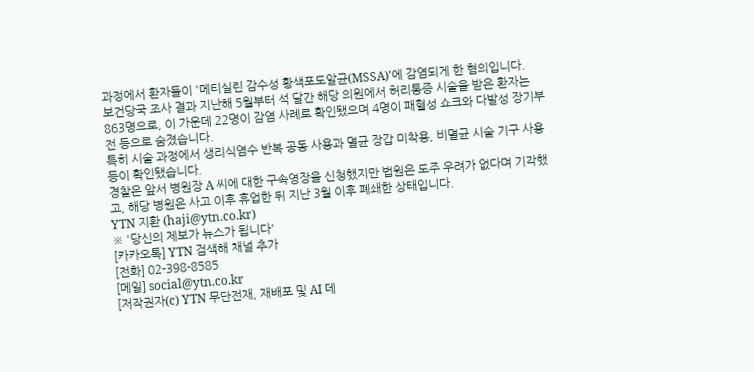과정에서 환자들이 '메티실린 감수성 황색포도알균(MSSA)'에 감염되게 한 혐의입니다.
보건당국 조사 결과 지난해 5월부터 석 달간 해당 의원에서 허리통증 시술을 받은 환자는 863명으로, 이 가운데 22명이 감염 사례로 확인됐으며 4명이 패혈성 쇼크와 다발성 장기부전 등으로 숨졌습니다.
특히 시술 과정에서 생리식염수 반복 공동 사용과 멸균 장갑 미착용, 비멸균 시술 기구 사용 등이 확인됐습니다.
경찰은 앞서 병원장 A 씨에 대한 구속영장을 신청했지만 법원은 도주 우려가 없다며 기각했고, 해당 병원은 사고 이후 휴업한 뒤 지난 3월 이후 폐쇄한 상태입니다.
YTN 지환 (haji@ytn.co.kr)
※ '당신의 제보가 뉴스가 됩니다'
[카카오톡] YTN 검색해 채널 추가
[전화] 02-398-8585
[메일] social@ytn.co.kr
[저작권자(c) YTN 무단전재, 재배포 및 AI 데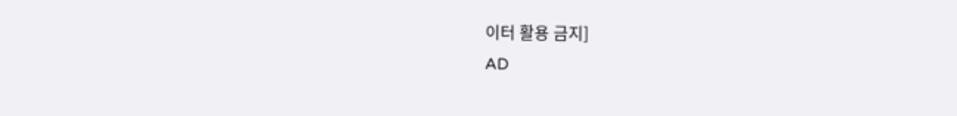이터 활용 금지]
AD